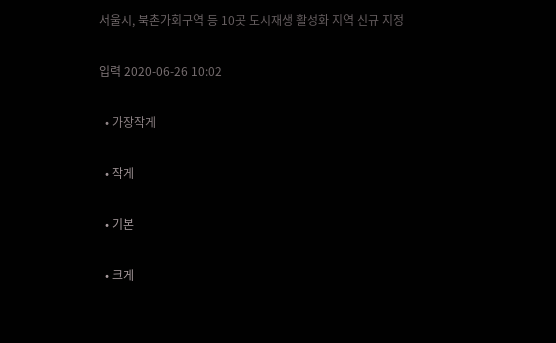서울시, 북촌가회구역 등 10곳 도시재생 활성화 지역 신규 지정

입력 2020-06-26 10:02

  • 가장작게

  • 작게

  • 기본

  • 크게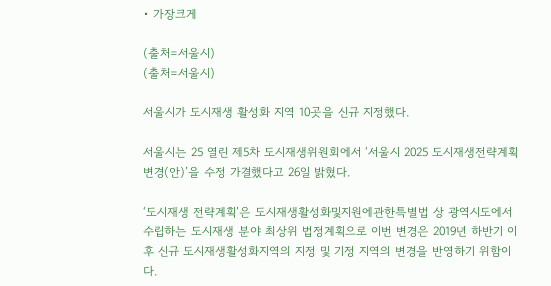• 가장크게

(출처=서울시)
(출처=서울시)

서울시가 도시재생 활성화 지역 10곳을 신규 지정했다.

서울시는 25 열린 제5차 도시재생위원회에서 ‘서울시 2025 도시재생전략계획 변경(안)’을 수정 가결했다고 26일 밝혔다.

‘도시재생 전략계획’은 도시재생활성화및지원에관한특별법 상 광역시도에서 수립하는 도시재생 분야 최상위 법정계획으로 이번 변경은 2019년 하반기 이후 신규 도시재생활성화지역의 지정 및 기정 지역의 변경을 반영하기 위함이다.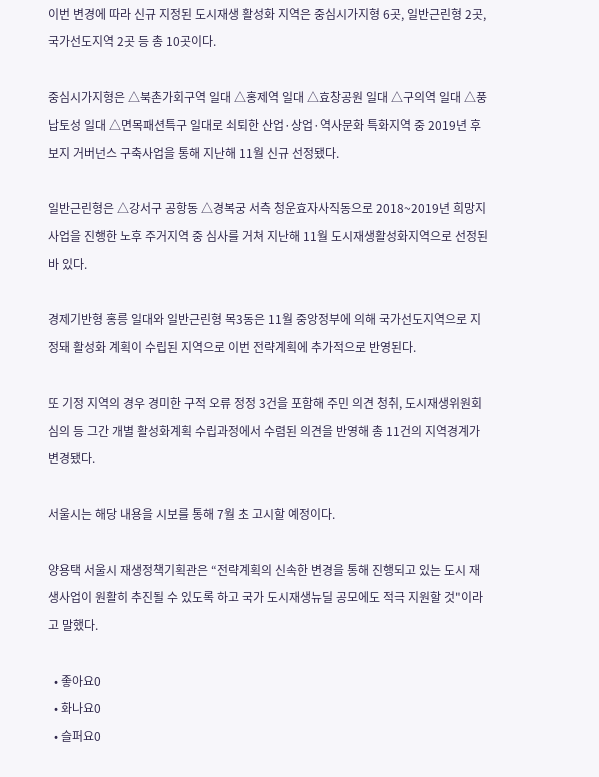이번 변경에 따라 신규 지정된 도시재생 활성화 지역은 중심시가지형 6곳, 일반근린형 2곳, 국가선도지역 2곳 등 총 10곳이다.

중심시가지형은 △북촌가회구역 일대 △홍제역 일대 △효창공원 일대 △구의역 일대 △풍납토성 일대 △면목패션특구 일대로 쇠퇴한 산업·상업·역사문화 특화지역 중 2019년 후보지 거버넌스 구축사업을 통해 지난해 11월 신규 선정됐다.

일반근린형은 △강서구 공항동 △경복궁 서측 청운효자사직동으로 2018~2019년 희망지 사업을 진행한 노후 주거지역 중 심사를 거쳐 지난해 11월 도시재생활성화지역으로 선정된 바 있다.

경제기반형 홍릉 일대와 일반근린형 목3동은 11월 중앙정부에 의해 국가선도지역으로 지정돼 활성화 계획이 수립된 지역으로 이번 전략계획에 추가적으로 반영된다.

또 기정 지역의 경우 경미한 구적 오류 정정 3건을 포함해 주민 의견 청취, 도시재생위원회 심의 등 그간 개별 활성화계획 수립과정에서 수렴된 의견을 반영해 총 11건의 지역경계가 변경됐다.

서울시는 해당 내용을 시보를 통해 7월 초 고시할 예정이다.

양용택 서울시 재생정책기획관은 “전략계획의 신속한 변경을 통해 진행되고 있는 도시 재생사업이 원활히 추진될 수 있도록 하고 국가 도시재생뉴딜 공모에도 적극 지원할 것"이라고 말했다.

  • 좋아요0
  • 화나요0
  • 슬퍼요0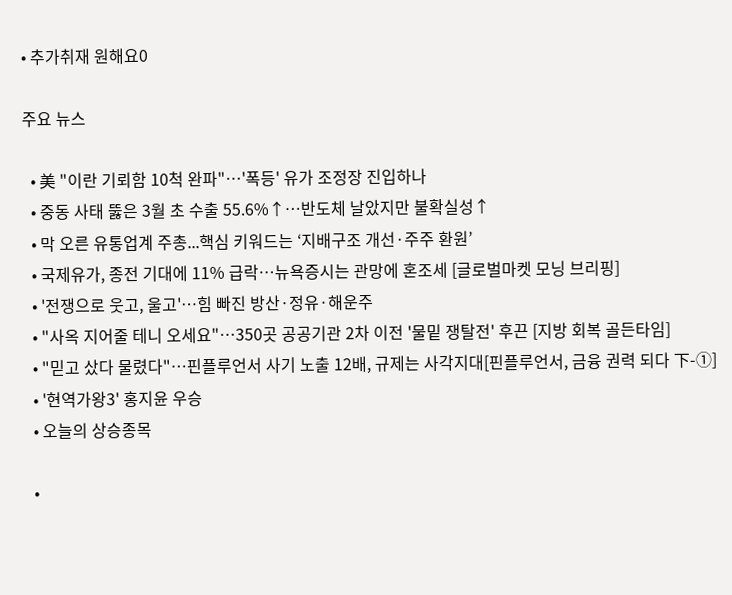• 추가취재 원해요0

주요 뉴스

  • 美 "이란 기뢰함 10척 완파"…'폭등' 유가 조정장 진입하나
  • 중동 사태 뚫은 3월 초 수출 55.6%↑⋯반도체 날았지만 불확실성↑
  • 막 오른 유통업계 주총...핵심 키워드는 ‘지배구조 개선·주주 환원’
  • 국제유가, 종전 기대에 11% 급락…뉴욕증시는 관망에 혼조세 [글로벌마켓 모닝 브리핑]
  • '전쟁으로 웃고, 울고'…힘 빠진 방산·정유·해운주
  • "사옥 지어줄 테니 오세요"⋯350곳 공공기관 2차 이전 '물밑 쟁탈전' 후끈 [지방 회복 골든타임]
  • "믿고 샀다 물렸다"…핀플루언서 사기 노출 12배, 규제는 사각지대[핀플루언서, 금융 권력 되다 下-①]
  • '현역가왕3' 홍지윤 우승
  • 오늘의 상승종목

  •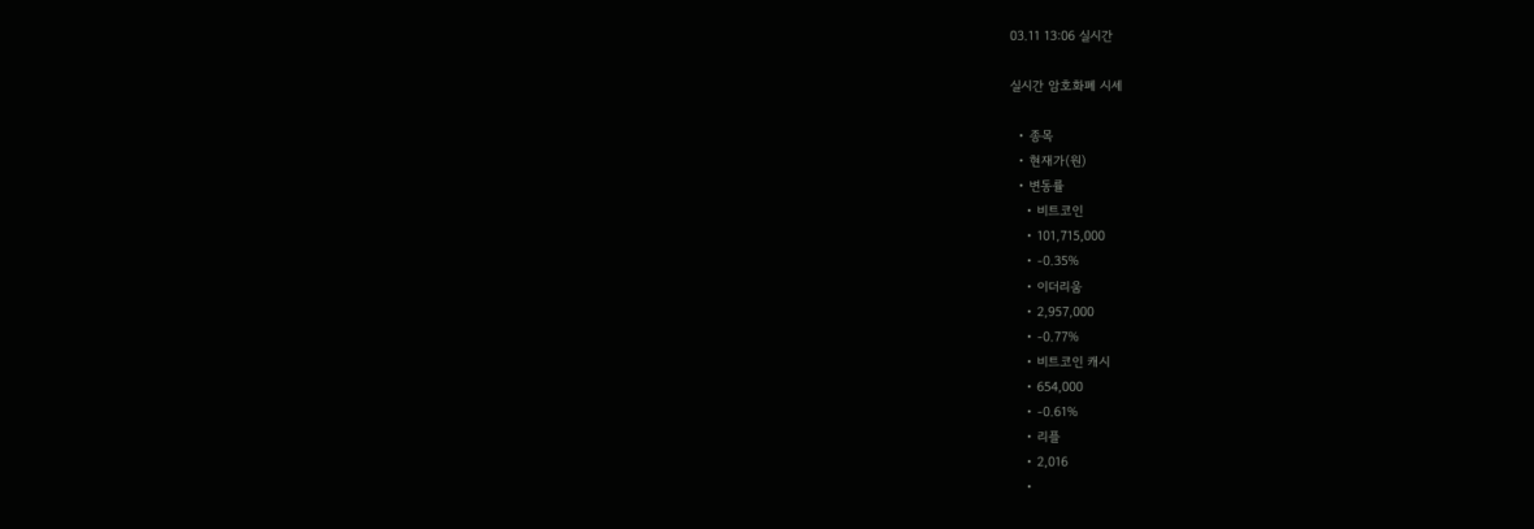03.11 13:06 실시간

실시간 암호화폐 시세

  • 종목
  • 현재가(원)
  • 변동률
    • 비트코인
    • 101,715,000
    • -0.35%
    • 이더리움
    • 2,957,000
    • -0.77%
    • 비트코인 캐시
    • 654,000
    • -0.61%
    • 리플
    • 2,016
    •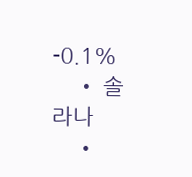-0.1%
    • 솔라나
    •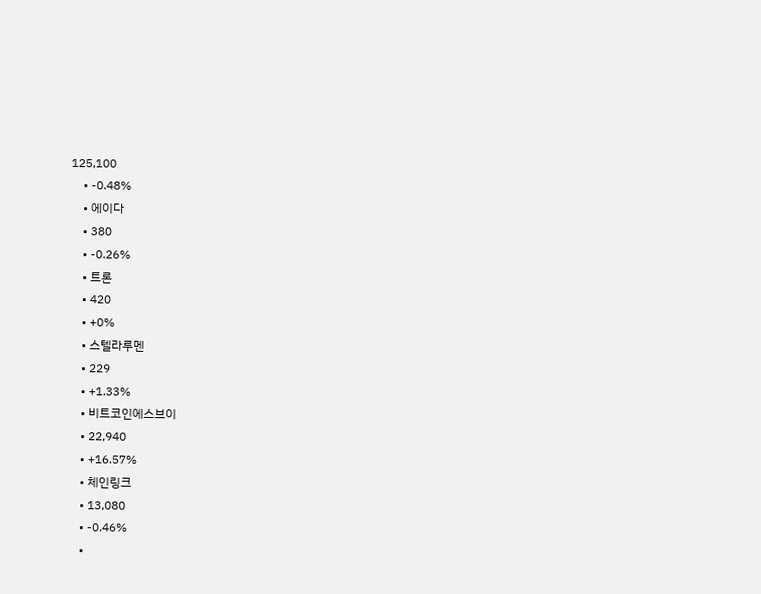125,100
    • -0.48%
    • 에이다
    • 380
    • -0.26%
    • 트론
    • 420
    • +0%
    • 스텔라루멘
    • 229
    • +1.33%
    • 비트코인에스브이
    • 22,940
    • +16.57%
    • 체인링크
    • 13,080
    • -0.46%
    •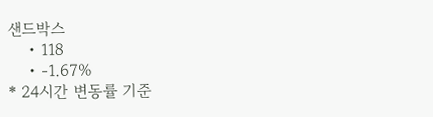샌드박스
    • 118
    • -1.67%
* 24시간 변동률 기준